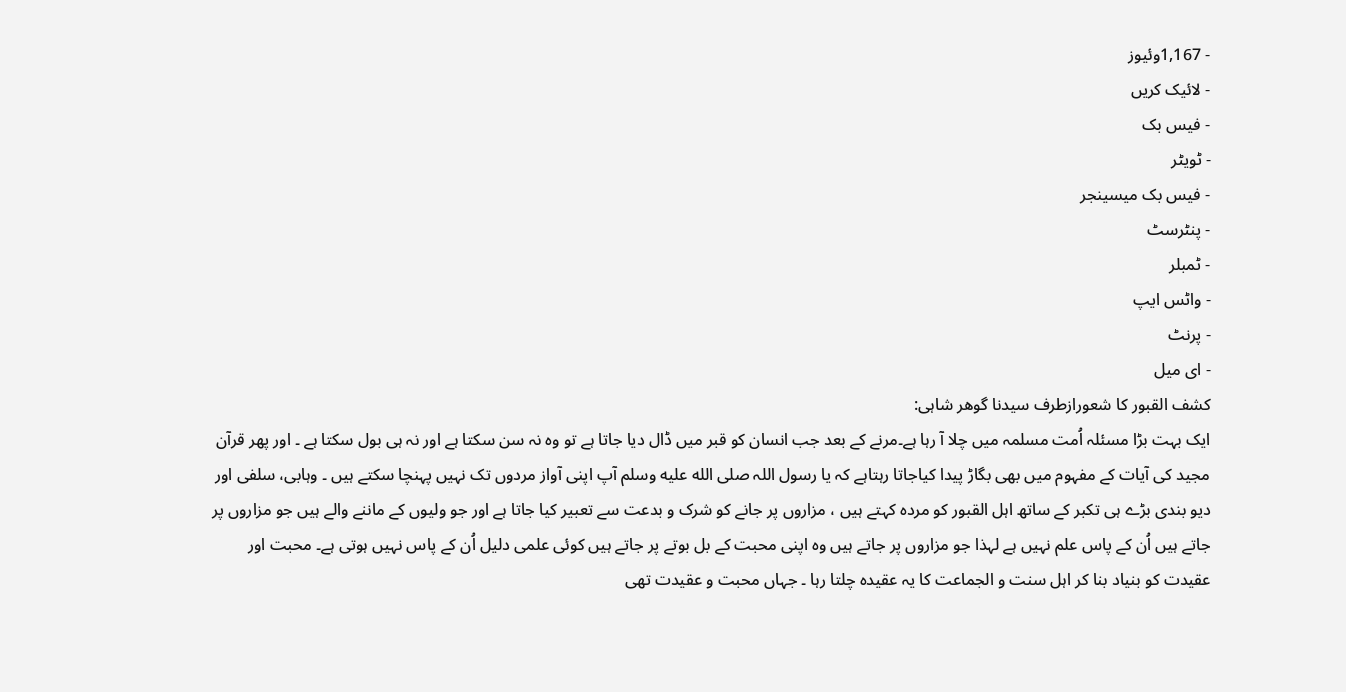- 1,167وئیوز
- لائیک کریں
- فیس بک
- ٹویٹر
- فیس بک میسینجر
- پنٹرسٹ
- ٹمبلر
- واٹس ایپ
- پرنٹ
- ای میل
کشف القبور کا شعورازطرف سیدنا گوھر شاہی:
ایک بہت بڑا مسئلہ اُمت مسلمہ میں چلا آ رہا ہے۔مرنے کے بعد جب انسان کو قبر میں ڈال دیا جاتا ہے تو وہ نہ سن سکتا ہے اور نہ ہی بول سکتا ہے ۔ اور پھر قرآن مجید کی آیات کے مفہوم میں بھی بگاڑ پیدا کیاجاتا رہتاہے کہ یا رسول اللہ صلى الله عليه وسلم آپ اپنی آواز مردوں تک نہیں پہنچا سکتے ہیں ۔ وہابی، سلفی اور دیو بندی بڑے ہی تکبر کے ساتھ اہل القبور کو مردہ کہتے ہیں ، مزاروں پر جانے کو شرک و بدعت سے تعبیر کیا جاتا ہے اور جو ولیوں کے ماننے والے ہیں جو مزاروں پر جاتے ہیں اُن کے پاس علم نہیں ہے لہذا جو مزاروں پر جاتے ہیں وہ اپنی محبت کے بل بوتے پر جاتے ہیں کوئی علمی دلیل اُن کے پاس نہیں ہوتی ہے۔ محبت اور عقیدت کو بنیاد بنا کر اہل سنت و الجماعت کا یہ عقیدہ چلتا رہا ۔ جہاں محبت و عقیدت تھی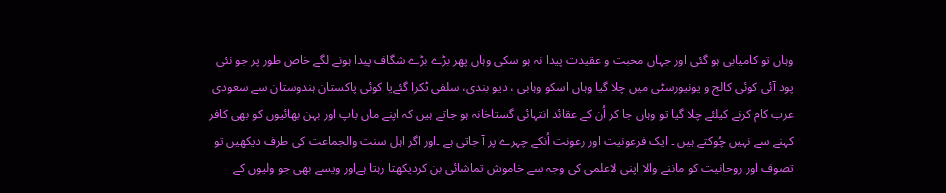وہاں تو کامیابی ہو گئی اور جہاں محبت و عقیدت پیدا نہ ہو سکی وہاں پھر بڑے بڑے شگاف پیدا ہونے لگے خاص طور پر جو نئی پود آئی کوئی کالج و یونیورسٹی میں چلا گیا وہاں اسکو وہابی ، دیو بندی، سلفی ٹکرا گئےیا کوئی پاکستان ہندوستان سے سعودی عرب کام کرنے کیلئے چلا گیا تو وہاں جا کر اُن کے عقائد انتہائی گستاخانہ ہو جاتے ہیں کہ اپنے ماں باپ اور بہن بھائیوں کو بھی کافر کہنے سے نہیں چُوکتے ہیں ۔ ایک فرعونیت اور رعونت اُنکے چہرے پر آ جاتی ہے ۔اور اگر اہل سنت والجماعت کی طرف دیکھیں تو تصوف اور روحانیت کو ماننے والا اپنی لاعلمی کی وجہ سے خاموش تماشائی بن کردیکھتا رہتا ہےاور ویسے بھی جو ولیوں کے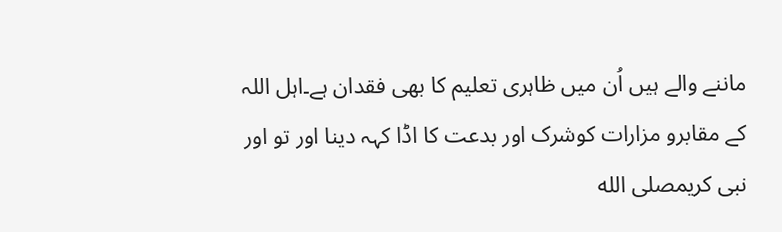ماننے والے ہیں اُن میں ظاہری تعلیم کا بھی فقدان ہے۔اہل اللہ کے مقابرو مزارات کوشرک اور بدعت کا اڈا کہہ دینا اور تو اور نبی کریمصلى الله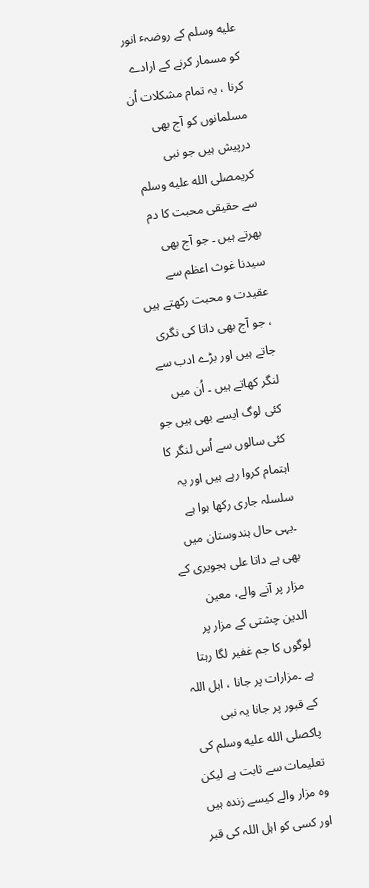عليه وسلم کے روضہٴ انور کو مسمار کرنے کے ارادے کرنا ، یہ تمام مشکلات اُن مسلمانوں کو آج بھی درپیش ہیں جو نبی کریمصلى الله عليه وسلم سے حقیقی محبت کا دم بھرتے ہیں ۔ جو آج بھی سیدنا غوث اعظم سے عقیدت و محبت رکھتے ہیں ، جو آج بھی داتا کی نگری جاتے ہیں اور بڑے ادب سے لنگر کھاتے ہیں ۔ اُن میں کئی لوگ ایسے بھی ہیں جو کئی سالوں سے اُس لنگر کا اہتمام کروا رہے ہیں اور یہ سلسلہ جاری رکھا ہوا ہے ۔یہی حال ہندوستان میں بھی ہے داتا علی ہجویری کے مزار پر آنے والے، معین الدین چشتی کے مزار پر لوگوں کا جم غفیر لگا رہتا ہے ۔مزارات پر جانا ، اہل اللہ کے قبور پر جانا یہ نبی پاکصلى الله عليه وسلم کی تعلیمات سے ثابت ہے لیکن وہ مزار والے کیسے زندہ ہیں اور کسی کو اہل اللہ کی قبر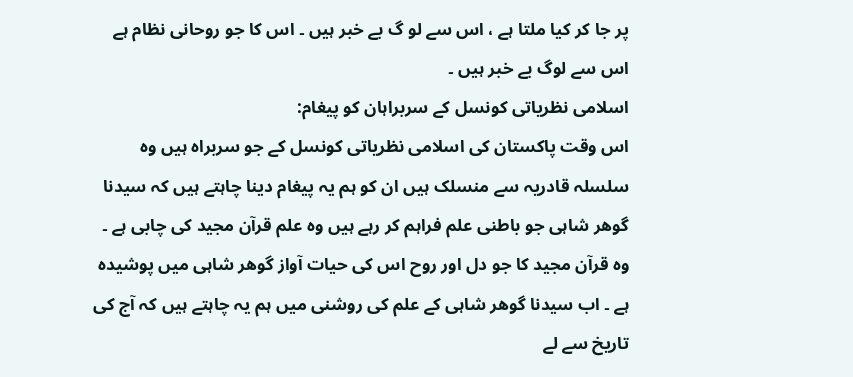پر جا کر کیا ملتا ہے ، اس سے لو گ بے خبر ہیں ۔ اس کا جو روحانی نظام ہے اس سے لوگ بے خبر ہیں ۔
اسلامی نظریاتی کونسل کے سربراہان کو پیغام:
اس وقت پاکستان کی اسلامی نظریاتی کونسل کے جو سربراہ ہیں وہ سلسلہ قادریہ سے منسلک ہیں ان کو ہم یہ پیغام دینا چاہتے ہیں کہ سیدنا گوھر شاہی جو باطنی علم فراہم کر رہے ہیں وہ علم قرآن مجید کی چابی ہے ۔ وہ قرآن مجید کا جو دل اور روح اس کی حیات آواز گوھر شاہی میں پوشیدہ ہے ۔ اب سیدنا گوھر شاہی کے علم کی روشنی میں ہم یہ چاہتے ہیں کہ آج کی تاریخ سے لے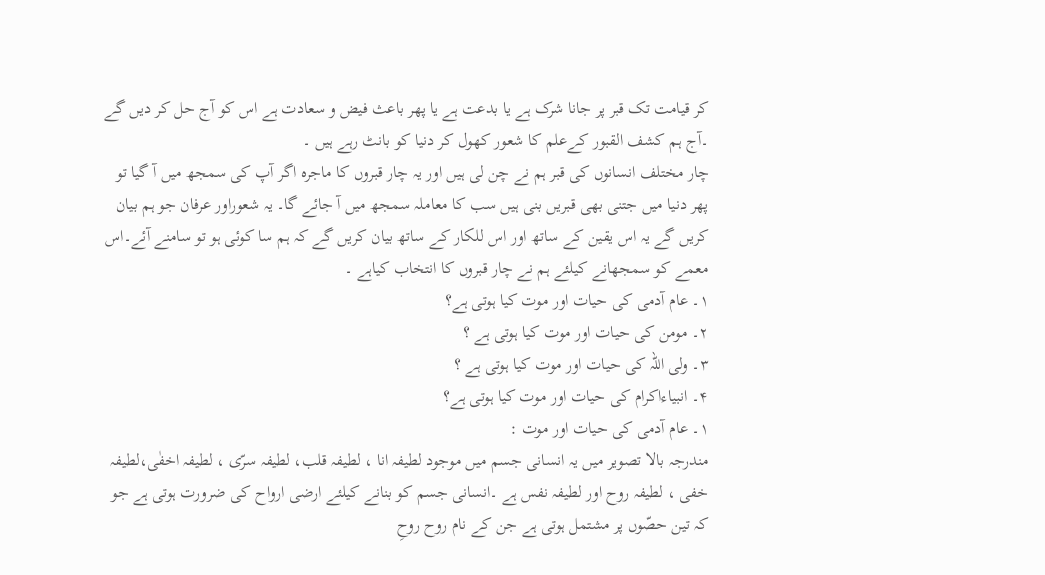کر قیامت تک قبر پر جانا شرک ہے یا بدعت ہے یا پھر باعث فیض و سعادت ہے اس کو آج حل کر دیں گے ۔آج ہم کشف القبور کےعلم کا شعور کھول کر دنیا کو بانٹ رہے ہیں ۔
چار مختلف انسانوں کی قبر ہم نے چن لی ہیں اور یہ چار قبروں کا ماجرہ اگر آپ کی سمجھ میں آ گیا تو پھر دنیا میں جتنی بھی قبریں بنی ہیں سب کا معاملہ سمجھ میں آ جائے گا۔ یہ شعوراور عرفان جو ہم بیان کریں گے یہ اس یقین کے ساتھ اور اس للکار کے ساتھ بیان کریں گے کہ ہم سا کوئی ہو تو سامنے آئے۔اس معمے کو سمجھانے کیلئے ہم نے چار قبروں کا انتخاب کیاہے ۔
۱۔ عام آدمی کی حیات اور موت کیا ہوتی ہے؟
۲۔ مومن کی حیات اور موت کیا ہوتی ہے ؟
۳۔ ولی اللہ کی حیات اور موت کیا ہوتی ہے ؟
۴۔ انبیاءاکرام کی حیات اور موت کیا ہوتی ہے؟
۱۔ عام آدمی کی حیات اور موت :
مندرجہ بالا تصویر میں یہ انسانی جسم میں موجود لطیفہ انا ، لطیفہ قلب، لطیفہ سرّی ، لطیفہ اخفٰی،لطیفہ خفی ، لطیفہ روح اور لطیفہ نفس ہے ۔انسانی جسم کو بنانے کیلئے ارضی ارواح کی ضرورت ہوتی ہے جو کہ تین حصّوں پر مشتمل ہوتی ہے جن کے نام روح روحِ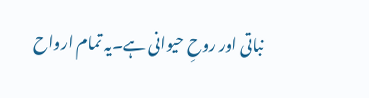نباتی اور روحِ حیوانی ہے۔یہ تمام ارواح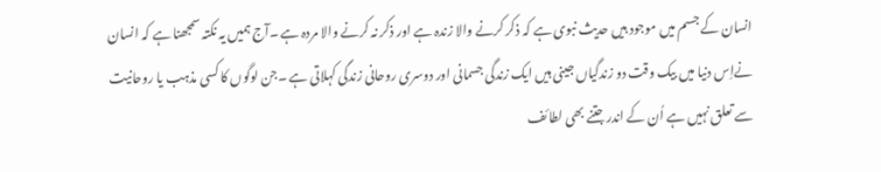انسان کے جسم میں موجود ہیں حدیث نبوی ہے کہ ذکر کرنے والا زندہ ہے اور ذکر نہ کرنے والا مردہ ہے ۔آج ہمیں یہ نکتہ سمجھنا ہے کہ انسان نےاِس دنیا میں بیک وقت دو زندگیاں جینی ہیں ایک زندگی جسمانی اور دوسری روحانی زندگی کہلاتی ہے ۔جن لوگوں کا کسی مذہب یا روحانیت سے تعلق نہیں ہے اُن کے اندر جتنے بھی لطائف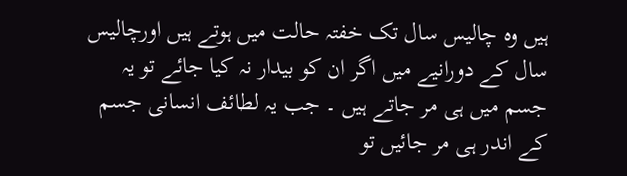ہیں وہ چالیس سال تک خفتہ حالت میں ہوتے ہیں اورچالیس سال کے دورانیے میں اگر ان کو بیدار نہ کیا جائے تو یہ جسم میں ہی مر جاتے ہیں ۔ جب یہ لطائف انسانی جسم کے اندر ہی مر جائیں تو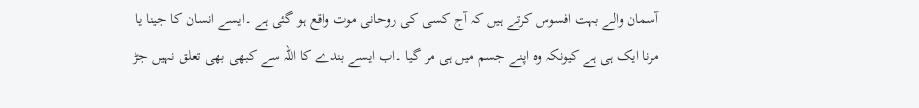آسمان والے بہت افسوس کرتے ہیں کہ آج کسی کی روحانی موت واقع ہو گئی ہے ۔ایسے انسان کا جینا یا مرنا ایک ہی ہے کیونکہ وہ اپنے جسم میں ہی مر گیا ۔اب ایسے بندے کا اللہ سے کبھی بھی تعلق نہیں جڑ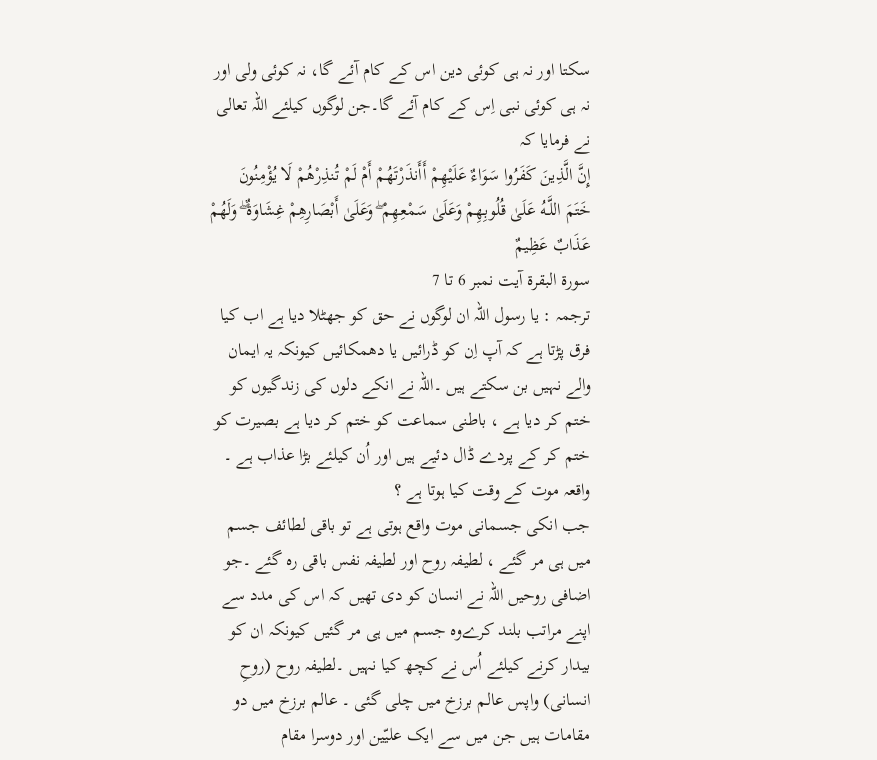سکتا اور نہ ہی کوئی دین اس کے کام آئے گا، نہ کوئی ولی اور نہ ہی کوئی نبی اِس کے کام آئے گا۔جن لوگوں کیلئے اللہ تعالی نے فرمایا کہ
إِنَّ الَّذِينَ كَفَرُوا سَوَاءٌ عَلَيْهِمْ أَأَنذَرْتَهُمْ أَمْ لَمْ تُنذِرْهُمْ لَا يُؤْمِنُونَ خَتَمَ اللَّـهُ عَلَىٰ قُلُوبِهِمْ وَعَلَىٰ سَمْعِهِمْ ۖ وَعَلَىٰ أَبْصَارِهِمْ غِشَاوَةٌ ۖ وَلَهُمْ عَذَابٌ عَظِيمٌ
سورة البقرة آیت نمبر 6 تا 7
ترجمہ : یا رسول اللہ ان لوگوں نے حق کو جھٹلا دیا ہے اب کیا فرق پڑتا ہے کہ آپ اِن کو ڈرائیں یا دھمکائیں کیونکہ یہ ایمان والے نہیں بن سکتے ہیں ۔اللہ نے انکے دلوں کی زندگیوں کو ختم کر دیا ہے ، باطنی سماعت کو ختم کر دیا ہے بصیرت کو ختم کر کے پردے ڈال دئیے ہیں اور اُن کیلئے بڑا عذاب ہے ۔
واقعہ موت کے وقت کیا ہوتا ہے ؟
جب انکی جسمانی موت واقع ہوتی ہے تو باقی لطائف جسم میں ہی مر گئے ، لطیفہ روح اور لطیفہ نفس باقی رہ گئے ۔جو اضافی روحیں اللہ نے انسان کو دی تھیں کہ اس کی مدد سے اپنے مراتب بلند کرےوہ جسم میں ہی مر گئیں کیونکہ ان کو بیدار کرنے کیلئے اُس نے کچھ کیا نہیں ۔لطیفہ روح (روحِ انسانی) واپس عالم برزخ میں چلی گئی ۔ عالم برزخ میں دو مقامات ہیں جن میں سے ایک علیّین اور دوسرا مقام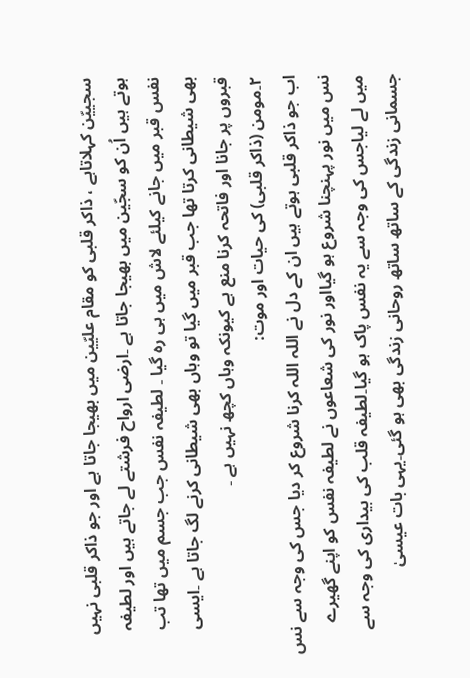سجییّن کہلاتاہے ، ذاکر قلبی کو مقام علیّین میں بھیجا جاتا ہے اور جو ذاکر قلبی نہیں ہوتے ہیں اُن کو سجّین میں بھیجا جاتا ہے ۔ارضی ارواح فرشتے لے جاتے ہیں اور لطیفہ نفس قبر میں جانے کیلئے لاش میں ہی رہ گیا ۔ لطیفہ نفس جب جسم میں تھا تب بھی شیطانی کرتا تھا جب قبر میں گیا تو وہاں بھی شیطانی کرنے لگ جاتا ہے ۔ایسی قبروں پر جانا اور فاتحہ کرنا منع ہے کیونکہ وہاں کچھ نہیں ہے ۔
۲۔مومن (ذاکر قلبی) کی حیات اور موت:
اب جو ذاکر قلبی ہوتے ہیں ان کے دل نے اللہ اللہ کرنا شروع کر دیا جس کی وجہ سے نس نس میں نور پہنچنا شروع ہو گیااور نور کی شعاعوں نے لطیفہ نفس کو اپنے گھیرے میں لے لیاجس کی وجہ سے یہ نفس پاک ہو گیا۔لطیفہ قلب کی بیداری کی وجہ سے جسمانی زندگی کے ساتھ ساتھ روحانی زندگی بھی ہو گئی۔یہی بات عیسیٰ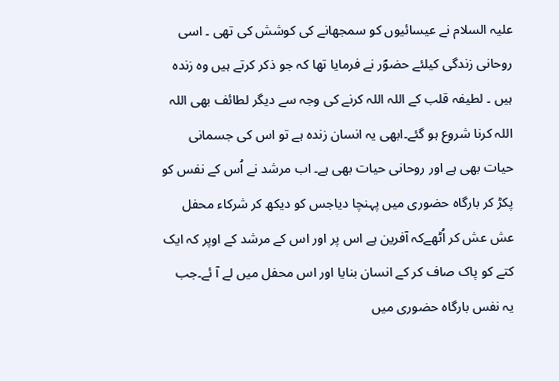علیہ السلام نے عیسائیوں کو سمجھانے کی کوشش کی تھی ۔ اسی روحانی زندگی کیلئے حضوؐر نے فرمایا تھا کہ جو ذکر کرتے ہیں وہ زندہ ہیں ۔ لطیفہ قلب کے اللہ اللہ کرنے کی وجہ سے دیگر لطائف بھی اللہ اللہ کرنا شروع ہو گئے۔ابھی یہ انسان زندہ ہے تو اس کی جسمانی حیات بھی ہے اور روحانی حیات بھی ہے۔ اب مرشد نے اُس کے نفس کو پکڑ کر بارگاہ حضوری میں پہنچا دیاجس کو دیکھ کر شرکاء محفل عش عش کر اُٹھےکہ آفرین ہے اس پر اور اس کے مرشد کے اوپر کہ ایک کتے کو پاک صاف کر کے انسان بنایا اور اس محفل میں لے آ ئے۔جب یہ نفس بارگاہ حضوری میں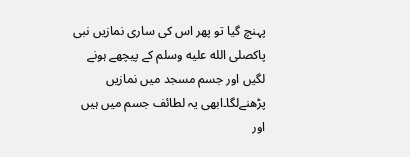پہنچ گیا تو پھر اس کی ساری نمازیں نبی پاکصلى الله عليه وسلم کے پیچھے ہونے لگیں اور جسم مسجد میں نمازیں پڑھنےلگا۔ابھی یہ لطائف جسم میں ہیں اور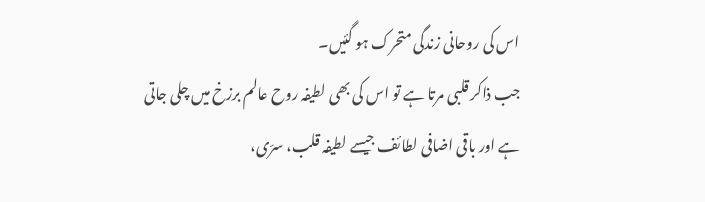اس کی روحانی زندگی متحرک ہو گئیں۔
جب ذاکر قلبی مرتا ہے تو اس کی بھی لطیفہ روح عالم برزخ میں چلی جاتی ہے اور باقی اضافی لطائف جیسے لطیفہ قلب، سرّی،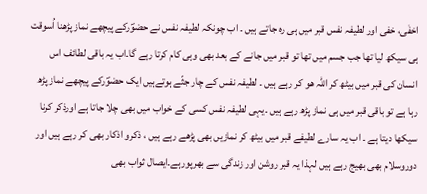اخفٰی، خفی اور لطیفہ نفس قبر میں ہی رہ جاتے ہیں ۔ اب چونکہ لطیفہ نفس نے حضوؐرکے پیچھے نماز پڑھنا اُسوقت ہی سیکھ لیا تھا جب جسم میں تھا تو قبر میں جانے کے بعد بھی وہی کام کرتا رہے گا۔اب یہ باقی لطائف اس انسان کی قبر میں بیٹھ کر اللہ ھو کر رہے ہیں ۔ لطیفہ نفس کے چار جثّے ہوتےہیں ایک حضوؐرکے پیچھے نماز پڑھ رہا ہے تو باقی قبر میں ہی نماز پڑھ رہے ہیں ۔یہی لطیفہ نفس کسی کے خواب میں بھی چلا جاتا ہے اورذکر کرنا سیکھا دیتا ہے ۔ اب یہ سارے لطیفے قبر میں بیٹھ کر نمازیں بھی پڑھے رہے ہیں ، ذکرو اذکار بھی کر رہے ہیں اور دوروسلام بھی بھیج رہے ہیں لہذا یہ قبر روشن اور زندگی سے بھرپورہے۔ایصال ثواب بھی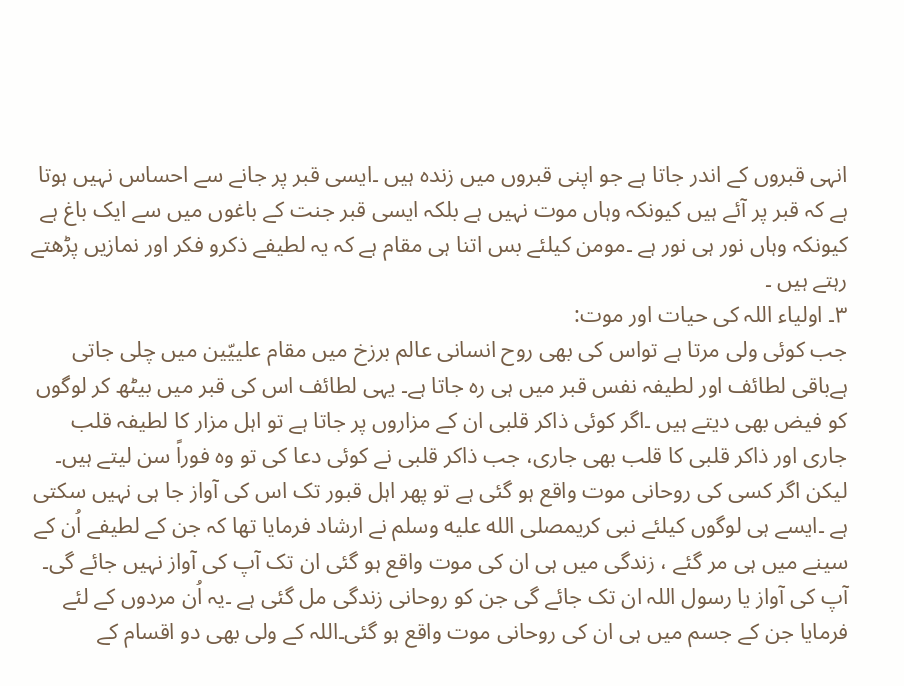انہی قبروں کے اندر جاتا ہے جو اپنی قبروں میں زندہ ہیں ۔ایسی قبر پر جانے سے احساس نہیں ہوتا ہے کہ قبر پر آئے ہیں کیونکہ وہاں موت نہیں ہے بلکہ ایسی قبر جنت کے باغوں میں سے ایک باغ ہے کیونکہ وہاں نور ہی نور ہے ۔مومن کیلئے بس اتنا ہی مقام ہے کہ یہ لطیفے ذکرو فکر اور نمازیں پڑھتے رہتے ہیں ۔
۳۔ اولیاء اللہ کی حیات اور موت:
جب کوئی ولی مرتا ہے تواس کی بھی روح انسانی عالم برزخ میں مقام علییّین میں چلی جاتی ہےباقی لطائف اور لطیفہ نفس قبر میں ہی رہ جاتا ہے۔ یہی لطائف اس کی قبر میں بیٹھ کر لوگوں کو فیض بھی دیتے ہیں ۔اگر کوئی ذاکر قلبی ان کے مزاروں پر جاتا ہے تو اہل مزار کا لطیفہ قلب جاری اور ذاکر قلبی کا قلب بھی جاری، جب ذاکر قلبی نے کوئی دعا کی تو وہ فوراً سن لیتے ہیں۔ لیکن اگر کسی کی روحانی موت واقع ہو گئی ہے تو پھر اہل قبور تک اس کی آواز جا ہی نہیں سکتی ہے ۔ایسے ہی لوگوں کیلئے نبی کریمصلى الله عليه وسلم نے ارشاد فرمایا تھا کہ جن کے لطیفے اُن کے سینے میں ہی مر گئے ، زندگی میں ہی ان کی موت واقع ہو گئی ان تک آپ کی آواز نہیں جائے گی۔ آپ کی آواز یا رسول اللہ ان تک جائے گی جن کو روحانی زندگی مل گئی ہے ۔یہ اُن مردوں کے لئے فرمایا جن کے جسم میں ہی ان کی روحانی موت واقع ہو گئی۔اللہ کے ولی بھی دو اقسام کے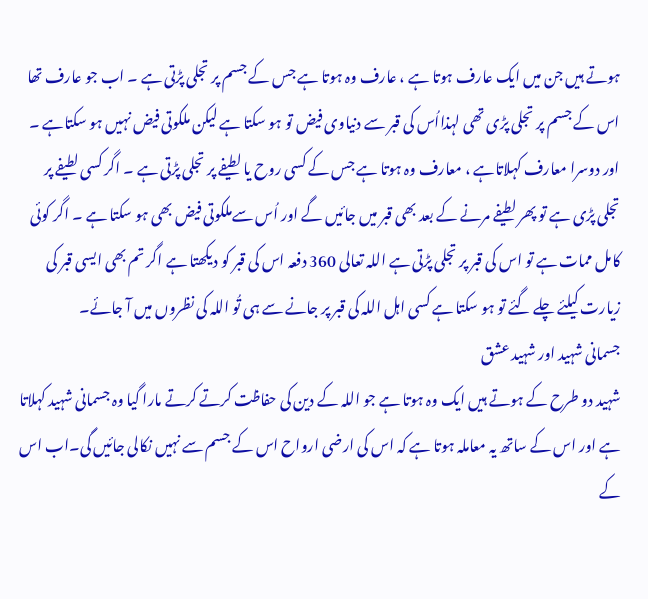ہوتے ہیں جن میں ایک عارف ہوتا ہے ، عارف وہ ہوتا ہے جس کے جسم پر تجلی پڑتی ہے ۔ اب جو عارف تھا اس کے جسم پر تجلی پڑی تھی لہذااُس کی قبر سے دنیاوی فیض تو ہو سکتا ہے لیکن ملکوتی فیض نہیں ہو سکتاہے ۔ اور دوسرا معارف کہلاتاہے ، معارف وہ ہوتا ہے جس کے کسی روح یا لطیفے پر تجلی پڑتی ہے ۔ اگر کسی لطیفے پر تجلی پڑی ہے تو پھر لطیفے مرنے کے بعد بھی قبر میں جائیں گے اور اُس سےملکوتی فیض بھی ہو سکتا ہے ۔ اگر کوئی کامل ممات ہے تو اس کی قبر پر تجلی پڑتی ہے اللہ تعالی 360 دفعہ اس کی قبر کو دیکھتا ہے اگر تم بھی ایسی قبر کی زیارت کیلئے چلے گئے تو ہو سکتا ہے کسی اہل اللہ کی قبر پر جانے سے ہی تُو اللہ کی نظروں میں آ جائے۔
جسمانی شہید اور شہید عشق
شہید دو طرح کے ہوتے ہیں ایک وہ ہوتا ہے جو اللہ کے دین کی حفاظت کرتے کرتے مارا گیا وہ جسمانی شہید کہلاتا ہے اور اس کے ساتھ یہ معاملہ ہوتا ہے کہ اس کی ارضی ارواح اس کے جسم سے نہیں نکالی جائیں گی۔اب اس کے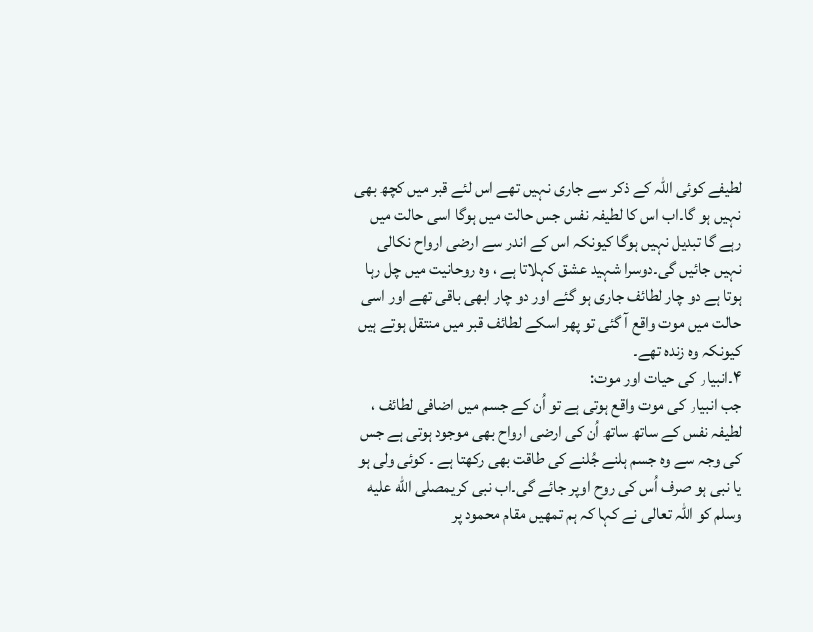لطیفے کوئی اللہ کے ذکر سے جاری نہیں تھے اس لئے قبر میں کچھ بھی نہیں ہو گا۔اب اس کا لطیفہ نفس جس حالت میں ہوگا اسی حالت میں رہے گا تبدیل نہیں ہوگا کیونکہ اس کے اندر سے ارضی ارواح نکالی نہیں جائیں گی۔دوسرا شہید عشق کہلاتا ہے ، وہ روحانیت میں چل رہا ہوتا ہے دو چار لطائف جاری ہو گئے اور دو چار ابھی باقی تھے اور اسی حالت میں موت واقع آ گئی تو پھر اسکے لطائف قبر میں منتقل ہوتے ہیں کیونکہ وہ زندہ تھے۔
۴۔انبیا٫ کی حیات اور موت:
جب انبیا٫ کی موت واقع ہوتی ہے تو اُن کے جسم میں اضافی لطائف ، لطیفہ نفس کے ساتھ ساتھ اُن کی ارضی ارواح بھی موجود ہوتی ہے جس کی وجہ سے وہ جسم ہلنے جُلنے کی طاقت بھی رکھتا ہے ۔ کوئی ولی ہو یا نبی ہو صرف اُس کی روح اوپر جائے گی۔اب نبی کریمصلى الله عليه وسلم کو اللہ تعالی نے کہا کہ ہم تمھیں مقام محمود پر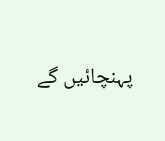پہنچائیں گے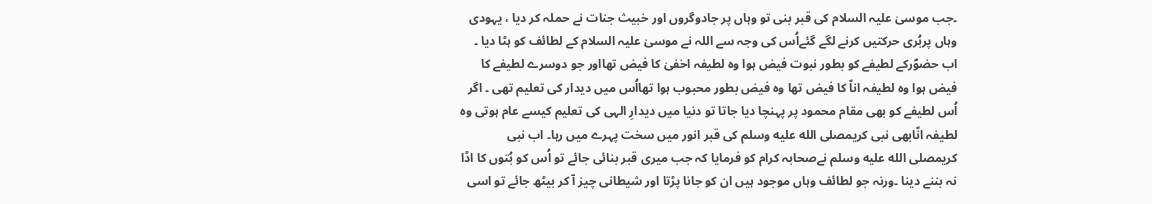۔جب موسیٰ علیہ السلام کی قبر بنی تو وہاں پر جادوگروں اور خبیث جنات نے حملہ کر دیا ، یہودی وہاں پربُری حرکتیں کرنے لگے گئےاُس کی وجہ سے اللہ نے موسیٰ علیہ السلام کے لطائف کو ہٹا دیا ۔ اب حضوؐرکے لطیفے کو بطور نبوت فیض ہوا وہ لطیفہ اخفیٰ کا فیض تھااور جو دوسرے لطیفے کا فیض ہوا وہ لطیفہ اناّ کا فیض تھا وہ فیض بطور محبوب ہوا تھااُس میں دیدار کی تعلیم تھی ۔ اگر اُس لطیفے کو بھی مقام محمود پر پہنچا دیا جاتا تو دنیا میں دیدارِ الہی کی تعلیم کیسے عام ہوتی وہ لطیفہ انّابھی نبی کریمصلى الله عليه وسلم کی قبر انور میں سخت پہرے میں رہا۔ اب نبی کریمصلى الله عليه وسلم نےصحابہ کرام کو فرمایا کہ جب میری قبر بنائی جائے تو اُس کو بُتوں کا اڈا نہ بننے دینا ۔ورنہ جو لطائف وہاں موجود ہیں ان کو جانا پڑتا اور شیطانی چیز آ کر بیٹھ جائے تو اسی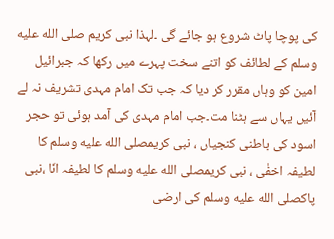کی پوچا پاٹ شروع ہو جائے گی ۔لہذا نبی کریم صلى الله عليه وسلم کے لطائف کو اتنے سخت پہرے میں رکھا کہ جبرائیل امین کو وہاں مقرر کر دیا کہ جب تک امام مہدی تشریف نہ لے آئیں یہاں سے ہٹنا مت۔جب امام مہدی کی آمد ہوئی تو حجر اسود کی باطنی کنجیاں ، نبی کریمصلى الله عليه وسلم کا لطیفہ اخفٰی ، نبی کریمصلى الله عليه وسلم کا لطیفہ انّا ،نبی پاکصلى الله عليه وسلم کی ارضی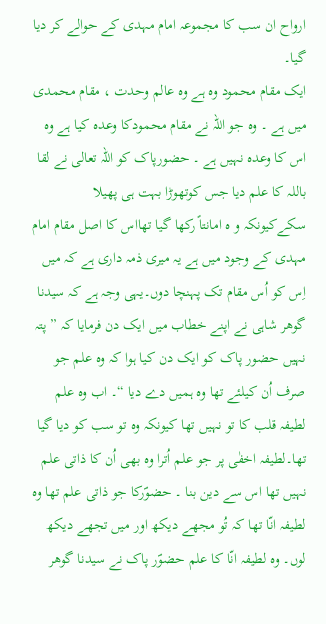ارواح ان سب کا مجموعہ امام مہدی کے حوالے کر دیا گیا۔
ایک مقام محمود وہ ہے وہ عالم وحدت ، مقام محمدی میں ہے ۔ وہ جو اللہ نے مقام محمودکا وعدہ کیا ہے وہ اس کا وعدہ نہیں ہے ۔ حضورپاک کو اللہ تعالی نے لقا باللہ کا علم دیا جس کوتھوڑا بہت ہی پھیلا سکےکیونکہ و ہ امانتاً رکھا گیا تھااس کا اصل مقام امام مہدی کے وجود میں ہے یہ میری ذمہ داری ہے کہ میں اِس کو اُس مقام تک پہنچا دوں۔یہی وجہ ہے کہ سیدنا گوھر شاہی نے اپنے خطاب میں ایک دن فرمایا کہ ” پتہ نہیں حضور پاک کو ایک دن کیا ہوا کہ وہ علم جو صرف اُن کیلئے تھا وہ ہمیں دے دیا “۔ اب وہ علم لطیفہ قلب کا تو نہیں تھا کیونکہ وہ تو سب کو دیا گیا تھا۔لطیفہ اخفٰی پر جو علم اُترا وہ بھی اُن کا ذاتی علم نہیں تھا اس سے دین بنا ۔ حضوؐرکا جو ذاتی علم تھا وہ لطیفہ انّا تھا کہ تُو مجھے دیکھ اور میں تجھے دیکھ لوں۔ وہ لطیفہ انّا کا علم حضوؐر پاک نے سیدنا گوھر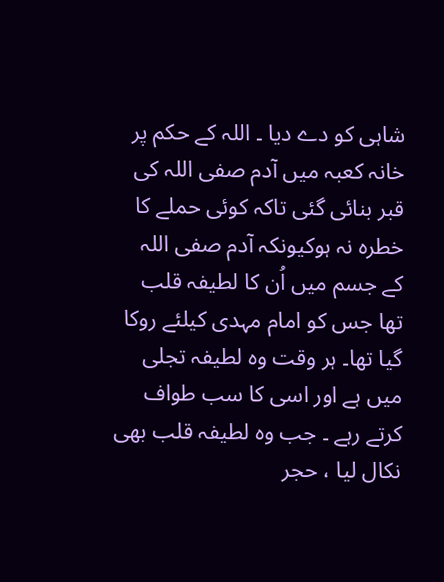شاہی کو دے دیا ۔ اللہ کے حکم پر خانہ کعبہ میں آدم صفی اللہ کی قبر بنائی گئی تاکہ کوئی حملے کا خطرہ نہ ہوکیونکہ آدم صفی اللہ کے جسم میں اُن کا لطیفہ قلب تھا جس کو امام مہدی کیلئے روکا گیا تھا۔ ہر وقت وہ لطیفہ تجلی میں ہے اور اسی کا سب طواف کرتے رہے ۔ جب وہ لطیفہ قلب بھی نکال لیا ، حجر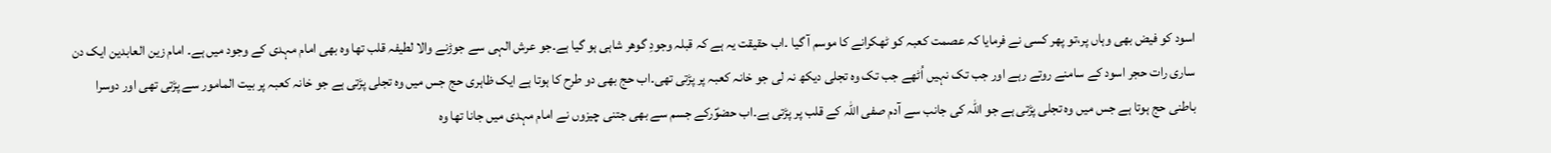اسود کو فیض بھی وہاں پر،تو پھر کسی نے فرمایا کہ عصمت کعبہ کو ٹھکرانے کا موسم آ گیا ۔اب حقیقت یہ ہے کہ قبلہ وجودِ گوھر شاہی ہو گیا ہے۔جو عرش الہی سے جوڑنے والا لطیفہ قلب تھا وہ بھی امام مہدی کے وجود میں ہے۔ امام زین العابدین ایک دن ساری رات حجر اسود کے سامنے روتے رہے اور جب تک نہیں اُٹھے جب تک وہ تجلی دیکھ نہ لی جو خانہ کعبہ پر پڑتی تھی۔اب حج بھی دو طرح کا ہوتا ہے ایک ظاہری حج جس میں وہ تجلی پڑتی ہے جو خانہ کعبہ پر بیت المامور سے پڑتی تھی اور دوسرا باطنی حج ہوتا ہے جس میں وہ تجلی پڑتی ہے جو اللہ کی جانب سے آدم صفی اللہ کے قلب پر پڑتی ہے۔اب حضوؐرکے جسم سے بھی جتنی چیزوں نے امام مہدی میں جانا تھا وہ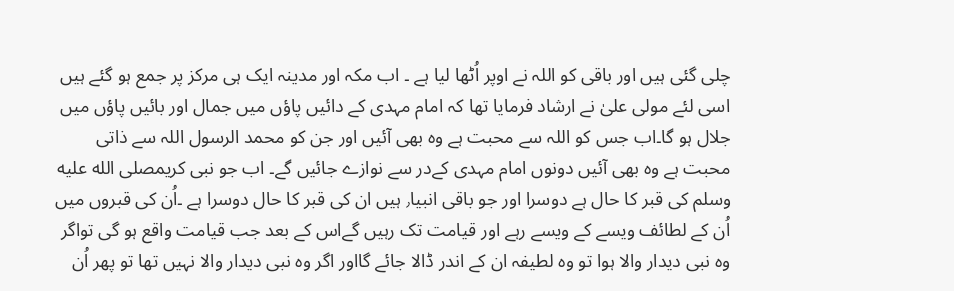چلی گئی ہیں اور باقی کو اللہ نے اوپر اُٹھا لیا ہے ۔ اب مکہ اور مدینہ ایک ہی مرکز پر جمع ہو گئے ہیں اسی لئے مولی علیٰ نے ارشاد فرمایا تھا کہ امام مہدی کے دائیں پاؤں میں جمال اور بائیں پاؤں میں جلال ہو گا۔اب جس کو اللہ سے محبت ہے وہ بھی آئیں اور جن کو محمد الرسول اللہ سے ذاتی محبت ہے وہ بھی آئیں دونوں امام مہدی کےدر سے نوازے جائیں گے۔ اب جو نبی کریمصلى الله عليه وسلم کی قبر کا حال ہے دوسرا اور جو باقی انبیا٫ ہیں ان کی قبر کا حال دوسرا ہے ۔اُن کی قبروں میں اُن کے لطائف ویسے کے ویسے رہے اور قیامت تک رہیں گےاس کے بعد جب قیامت واقع ہو گی تواگر وہ نبی دیدار والا ہوا تو وہ لطیفہ ان کے اندر ڈالا جائے گااور اگر وہ نبی دیدار والا نہیں تھا تو پھر اُن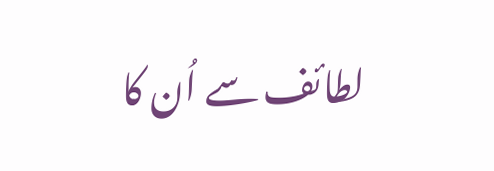لطائف سے اُن کا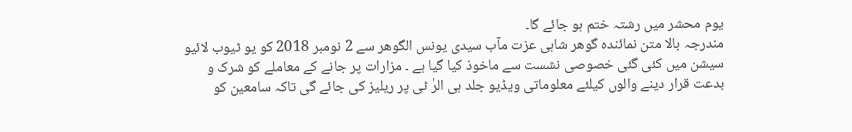یوم محشر میں رشتہ ختم ہو جائے گا۔
مندرجہ بالا متن نمائندہ گوھر شاہی عزت مآب سیدی یونس الگوھر سے 2 نومبر 2018 کو یو ٹیوب لائیو سیشن میں کئی گئی خصوصی نشست سے ماخوذ کیا گیا ہے ۔ مزارات پر جانے کے معاملے کو شرک و بدعت قرار دینے والوں کیلئے معلوماتی ویڈیو جلد ہی الرٰ ٹی پر ریلیز کی جائے گی تاکہ سامعین کو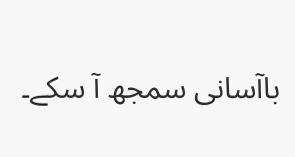باآسانی سمجھ آ سکے۔